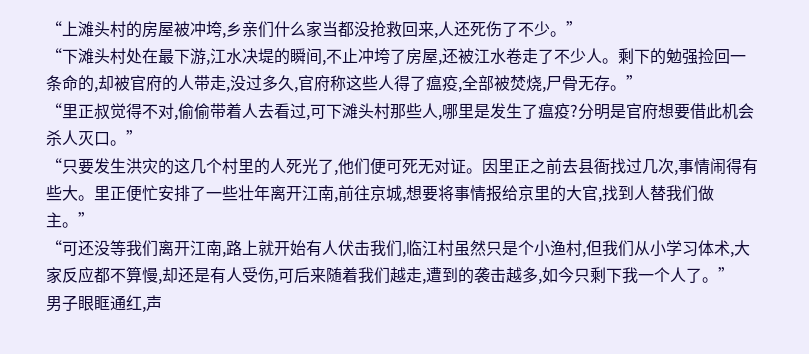“上滩头村的房屋被冲垮,乡亲们什么家当都没抢救回来,人还死伤了不少。”
“下滩头村处在最下游,江水决堤的瞬间,不止冲垮了房屋,还被江水卷走了不少人。剩下的勉强捡回一条命的,却被官府的人带走,没过多久,官府称这些人得了瘟疫,全部被焚烧,尸骨无存。”
“里正叔觉得不对,偷偷带着人去看过,可下滩头村那些人,哪里是发生了瘟疫?分明是官府想要借此机会杀人灭口。”
“只要发生洪灾的这几个村里的人死光了,他们便可死无对证。因里正之前去县衙找过几次,事情闹得有些大。里正便忙安排了一些壮年离开江南,前往京城,想要将事情报给京里的大官,找到人替我们做主。”
“可还没等我们离开江南,路上就开始有人伏击我们,临江村虽然只是个小渔村,但我们从小学习体术,大家反应都不算慢,却还是有人受伤,可后来随着我们越走,遭到的袭击越多,如今只剩下我一个人了。”
男子眼眶通红,声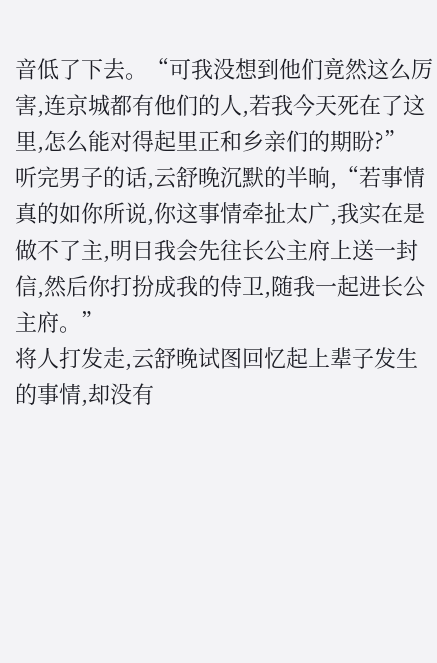音低了下去。“可我没想到他们竟然这么厉害,连京城都有他们的人,若我今天死在了这里,怎么能对得起里正和乡亲们的期盼?”
听完男子的话,云舒晚沉默的半晌,“若事情真的如你所说,你这事情牵扯太广,我实在是做不了主,明日我会先往长公主府上送一封信,然后你打扮成我的侍卫,随我一起进长公主府。”
将人打发走,云舒晚试图回忆起上辈子发生的事情,却没有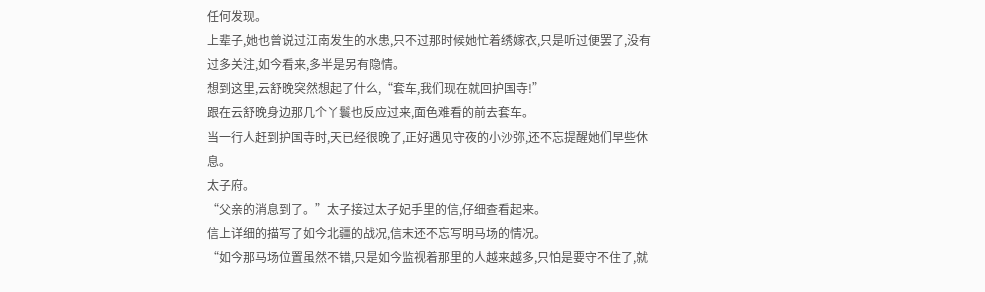任何发现。
上辈子,她也曾说过江南发生的水患,只不过那时候她忙着绣嫁衣,只是听过便罢了,没有过多关注,如今看来,多半是另有隐情。
想到这里,云舒晚突然想起了什么,“套车,我们现在就回护国寺!”
跟在云舒晚身边那几个丫鬟也反应过来,面色难看的前去套车。
当一行人赶到护国寺时,天已经很晚了,正好遇见守夜的小沙弥,还不忘提醒她们早些休息。
太子府。
“父亲的消息到了。”太子接过太子妃手里的信,仔细查看起来。
信上详细的描写了如今北疆的战况,信末还不忘写明马场的情况。
“如今那马场位置虽然不错,只是如今监视着那里的人越来越多,只怕是要守不住了,就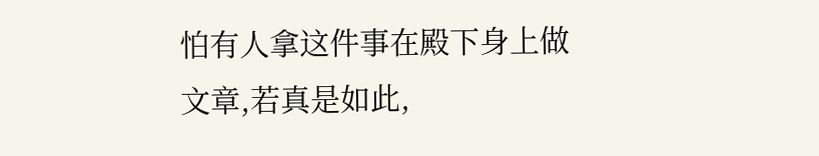怕有人拿这件事在殿下身上做文章,若真是如此,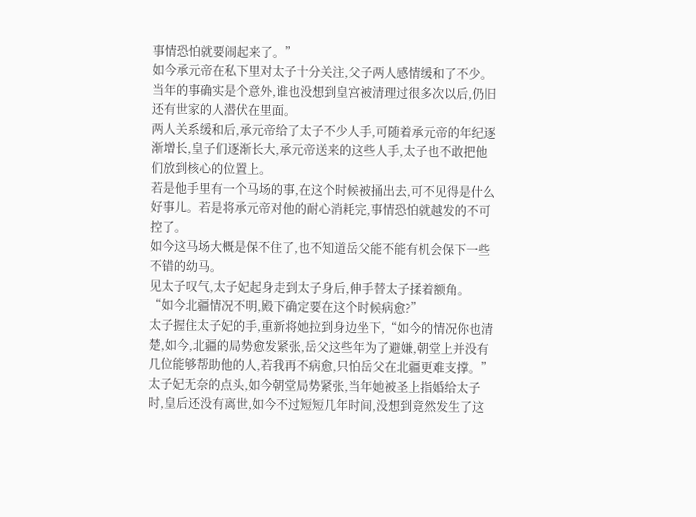事情恐怕就要闹起来了。”
如今承元帝在私下里对太子十分关注,父子两人感情缓和了不少。当年的事确实是个意外,谁也没想到皇宫被清理过很多次以后,仍旧还有世家的人潜伏在里面。
两人关系缓和后,承元帝给了太子不少人手,可随着承元帝的年纪逐渐增长,皇子们逐渐长大,承元帝送来的这些人手,太子也不敢把他们放到核心的位置上。
若是他手里有一个马场的事,在这个时候被捅出去,可不见得是什么好事儿。若是将承元帝对他的耐心消耗完,事情恐怕就越发的不可控了。
如今这马场大概是保不住了,也不知道岳父能不能有机会保下一些不错的幼马。
见太子叹气,太子妃起身走到太子身后,伸手替太子揉着额角。
“如今北疆情况不明,殿下确定要在这个时候病愈?”
太子握住太子妃的手,重新将她拉到身边坐下,“如今的情况你也清楚,如今,北疆的局势愈发紧张,岳父这些年为了避嫌,朝堂上并没有几位能够帮助他的人,若我再不病愈,只怕岳父在北疆更难支撑。”
太子妃无奈的点头,如今朝堂局势紧张,当年她被圣上指婚给太子时,皇后还没有离世,如今不过短短几年时间,没想到竟然发生了这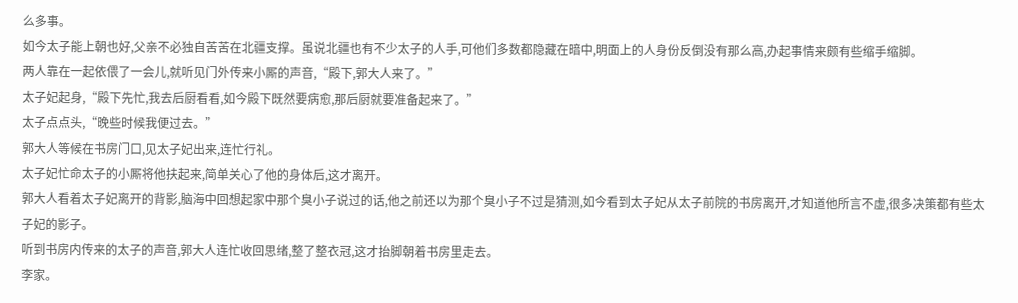么多事。
如今太子能上朝也好,父亲不必独自苦苦在北疆支撑。虽说北疆也有不少太子的人手,可他们多数都隐藏在暗中,明面上的人身份反倒没有那么高,办起事情来颇有些缩手缩脚。
两人靠在一起依偎了一会儿,就听见门外传来小厮的声音,“殿下,郭大人来了。”
太子妃起身,“殿下先忙,我去后厨看看,如今殿下既然要病愈,那后厨就要准备起来了。”
太子点点头,“晚些时候我便过去。”
郭大人等候在书房门口,见太子妃出来,连忙行礼。
太子妃忙命太子的小厮将他扶起来,简单关心了他的身体后,这才离开。
郭大人看着太子妃离开的背影,脑海中回想起家中那个臭小子说过的话,他之前还以为那个臭小子不过是猜测,如今看到太子妃从太子前院的书房离开,才知道他所言不虚,很多决策都有些太子妃的影子。
听到书房内传来的太子的声音,郭大人连忙收回思绪,整了整衣冠,这才抬脚朝着书房里走去。
李家。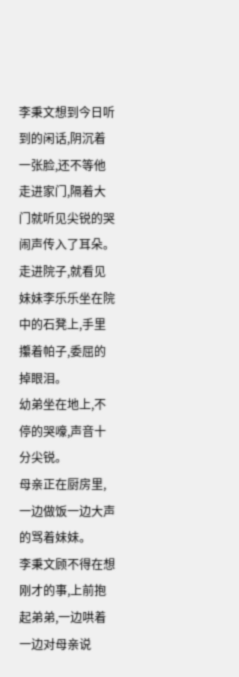李秉文想到今日听到的闲话,阴沉着一张脸,还不等他走进家门,隔着大门就听见尖锐的哭闹声传入了耳朵。
走进院子,就看见妹妹李乐乐坐在院中的石凳上,手里攥着帕子,委屈的掉眼泪。
幼弟坐在地上,不停的哭嚎,声音十分尖锐。
母亲正在厨房里,一边做饭一边大声的骂着妹妹。
李秉文顾不得在想刚才的事,上前抱起弟弟,一边哄着一边对母亲说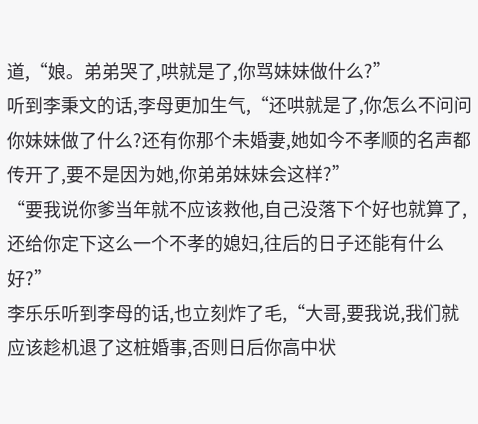道,“娘。弟弟哭了,哄就是了,你骂妹妹做什么?”
听到李秉文的话,李母更加生气,“还哄就是了,你怎么不问问你妹妹做了什么?还有你那个未婚妻,她如今不孝顺的名声都传开了,要不是因为她,你弟弟妹妹会这样?”
“要我说你爹当年就不应该救他,自己没落下个好也就算了,还给你定下这么一个不孝的媳妇,往后的日子还能有什么好?”
李乐乐听到李母的话,也立刻炸了毛,“大哥,要我说,我们就应该趁机退了这桩婚事,否则日后你高中状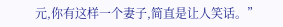元,你有这样一个妻子,简直是让人笑话。”